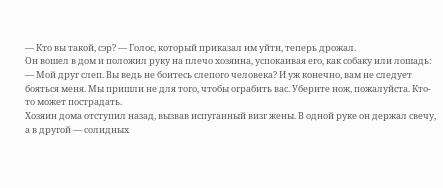— Кто вы такой, сэр? — Голос, который приказал им уйти, теперь дрожал.
Он вошел в дом и положил руку на плечо хозяина, успокаивая его, как собаку или лошадь:
— Мой друг слеп. Вы ведь не боитесь слепого человека? И уж конечно, вам не следует бояться меня. Мы пришли не для того, чтобы ограбить вас. Уберите нож, пожалуйста. Кто-то может пострадать.
Хозяин дома отступил назад, вызвав испуганный визг жены. В одной руке он держал свечу, а в другой — солидных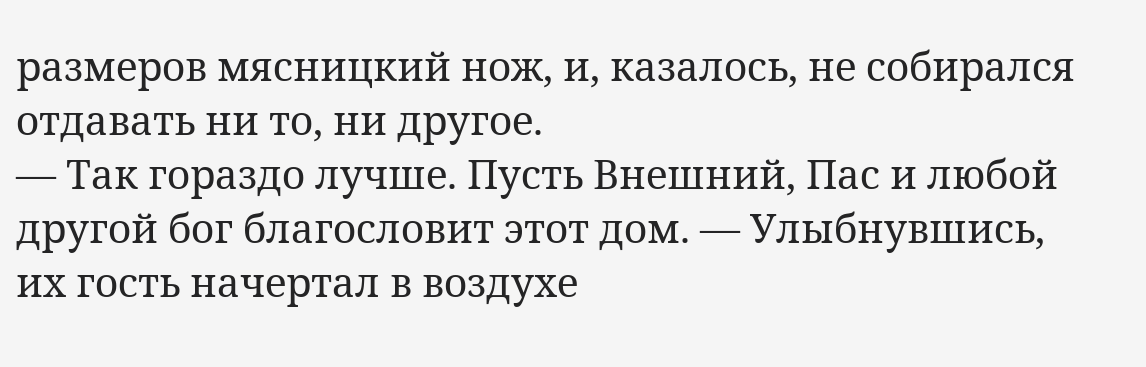размеров мясницкий нож, и, казалось, не собирался отдавать ни то, ни другое.
— Так гораздо лучше. Пусть Внешний, Пас и любой другой бог благословит этот дом. — Улыбнувшись, их гость начертал в воздухе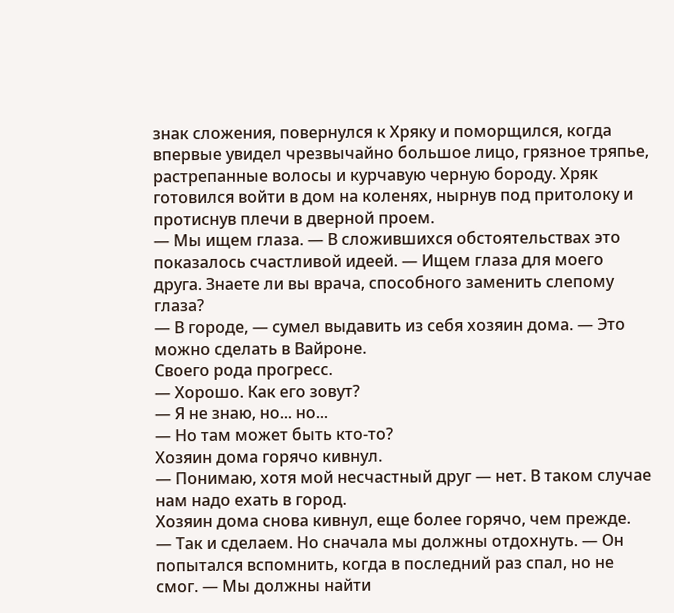знак сложения, повернулся к Хряку и поморщился, когда впервые увидел чрезвычайно большое лицо, грязное тряпье, растрепанные волосы и курчавую черную бороду. Хряк готовился войти в дом на коленях, нырнув под притолоку и протиснув плечи в дверной проем.
— Мы ищем глаза. — В сложившихся обстоятельствах это показалось счастливой идеей. — Ищем глаза для моего друга. Знаете ли вы врача, способного заменить слепому глаза?
— В городе, — сумел выдавить из себя хозяин дома. — Это можно сделать в Вайроне.
Своего рода прогресс.
— Хорошо. Как его зовут?
— Я не знаю, но... но...
— Но там может быть кто-то?
Хозяин дома горячо кивнул.
— Понимаю, хотя мой несчастный друг — нет. В таком случае нам надо ехать в город.
Хозяин дома снова кивнул, еще более горячо, чем прежде.
— Так и сделаем. Но сначала мы должны отдохнуть. — Он попытался вспомнить, когда в последний раз спал, но не смог. — Мы должны найти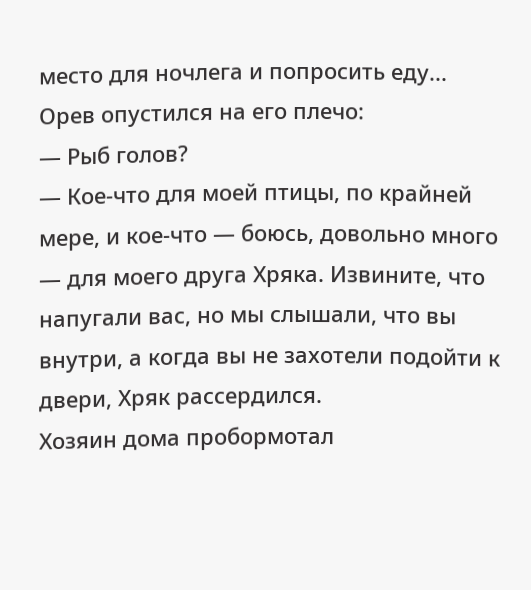место для ночлега и попросить еду...
Орев опустился на его плечо:
— Рыб голов?
— Кое-что для моей птицы, по крайней мере, и кое-что — боюсь, довольно много — для моего друга Хряка. Извините, что напугали вас, но мы слышали, что вы внутри, а когда вы не захотели подойти к двери, Хряк рассердился.
Хозяин дома пробормотал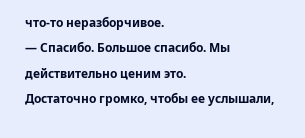что-то неразборчивое.
— Спасибо. Большое спасибо. Мы действительно ценим это.
Достаточно громко, чтобы ее услышали,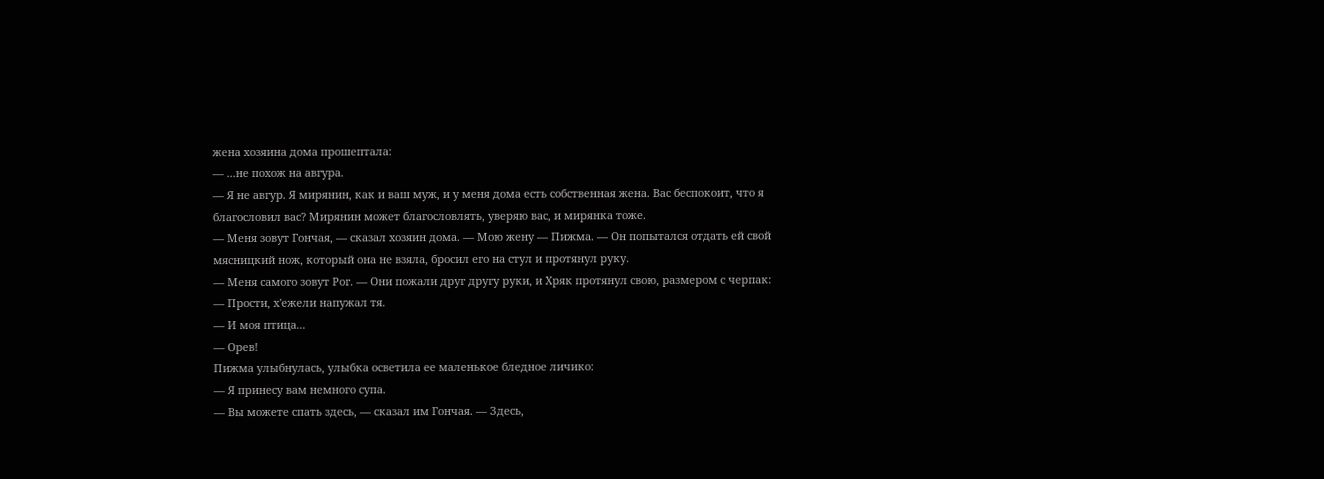жена хозяина дома прошептала:
— ...не похож на авгура.
— Я не авгур. Я мирянин, как и ваш муж, и у меня дома есть собственная жена. Вас беспокоит, что я благословил вас? Мирянин может благословлять, уверяю вас, и мирянка тоже.
— Меня зовут Гончая, — сказал хозяин дома. — Мою жену — Пижма. — Он попытался отдать ей свой мясницкий нож, который она не взяла, бросил его на стул и протянул руку.
— Меня самого зовут Рог. — Они пожали друг другу руки, и Хряк протянул свою, размером с черпак:
— Прости, х'ежели напужал тя.
— И моя птица...
— Орев!
Пижма улыбнулась, улыбка осветила ее маленькое бледное личико:
— Я принесу вам немного супа.
— Вы можете спать здесь, — сказал им Гончая. — Здесь,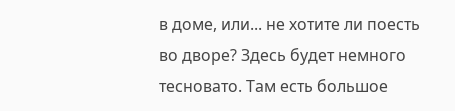в доме, или... не хотите ли поесть во дворе? Здесь будет немного тесновато. Там есть большое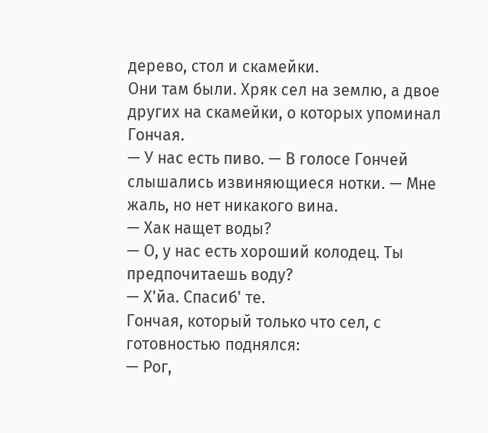дерево, стол и скамейки.
Они там были. Хряк сел на землю, а двое других на скамейки, о которых упоминал Гончая.
— У нас есть пиво. — В голосе Гончей слышались извиняющиеся нотки. — Мне жаль, но нет никакого вина.
— Хак нащет воды?
— О, у нас есть хороший колодец. Ты предпочитаешь воду?
— Х'йа. Спасиб' те.
Гончая, который только что сел, с готовностью поднялся:
— Рог,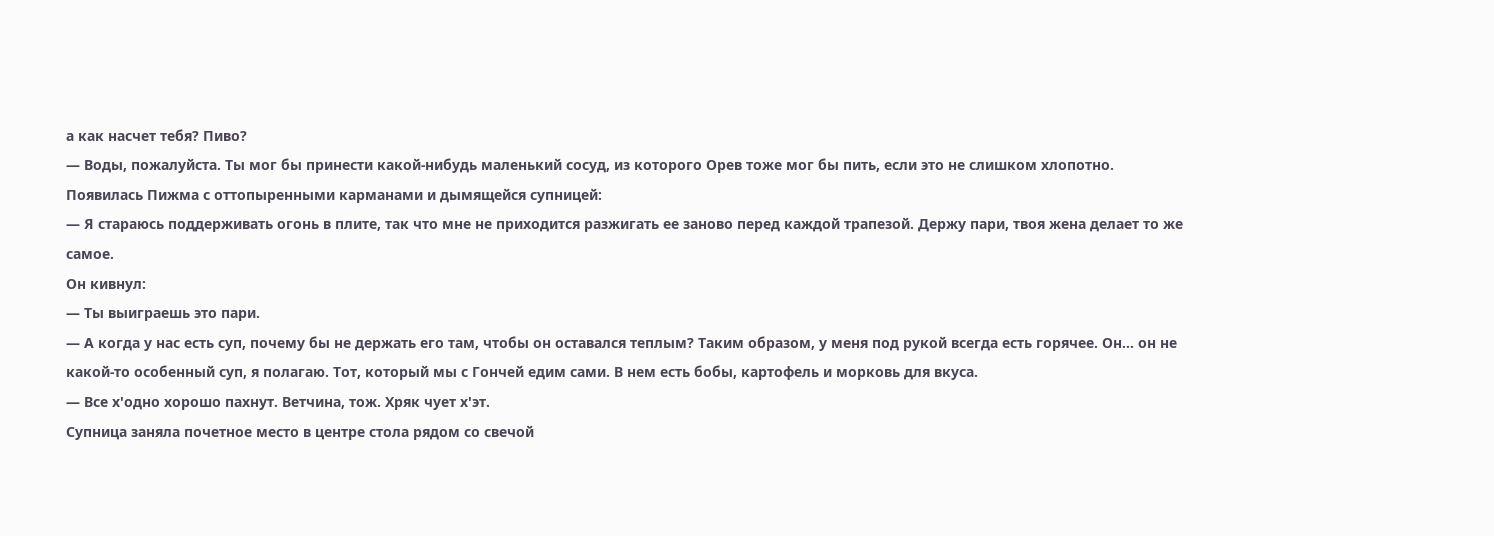а как насчет тебя? Пиво?
— Воды, пожалуйста. Ты мог бы принести какой-нибудь маленький сосуд, из которого Орев тоже мог бы пить, если это не слишком хлопотно.
Появилась Пижма с оттопыренными карманами и дымящейся супницей:
— Я стараюсь поддерживать огонь в плите, так что мне не приходится разжигать ее заново перед каждой трапезой. Держу пари, твоя жена делает то же самое.
Он кивнул:
— Ты выиграешь это пари.
— А когда у нас есть суп, почему бы не держать его там, чтобы он оставался теплым? Таким образом, у меня под рукой всегда есть горячее. Он... он не какой-то особенный суп, я полагаю. Тот, который мы с Гончей едим сами. В нем есть бобы, картофель и морковь для вкуса.
— Все х'одно хорошо пахнут. Ветчина, тож. Хряк чует х'эт.
Супница заняла почетное место в центре стола рядом со свечой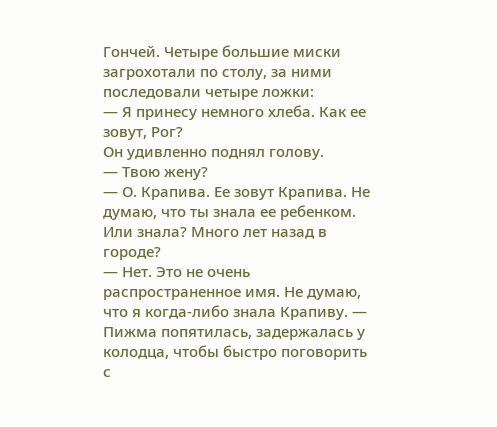Гончей. Четыре большие миски загрохотали по столу, за ними последовали четыре ложки:
— Я принесу немного хлеба. Как ее зовут, Рог?
Он удивленно поднял голову.
— Твою жену?
— О. Крапива. Ее зовут Крапива. Не думаю, что ты знала ее ребенком. Или знала? Много лет назад в городе?
— Нет. Это не очень распространенное имя. Не думаю, что я когда-либо знала Крапиву. — Пижма попятилась, задержалась у колодца, чтобы быстро поговорить с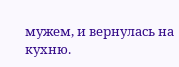мужем, и вернулась на кухню.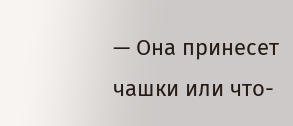— Она принесет чашки или что-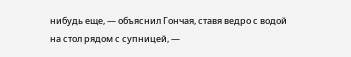нибудь еще, — объяснил Гончая, ставя ведро с водой на стол рядом с супницей, —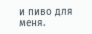и пиво для меня.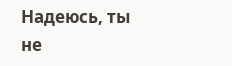Надеюсь, ты не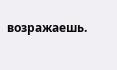возражаешь.